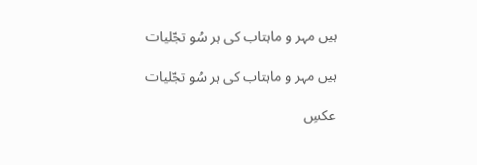ہیں مہر و ماہتاب کی ہر سُو تجّلیات

ہیں مہر و ماہتاب کی ہر سُو تجّلیات

عکسِ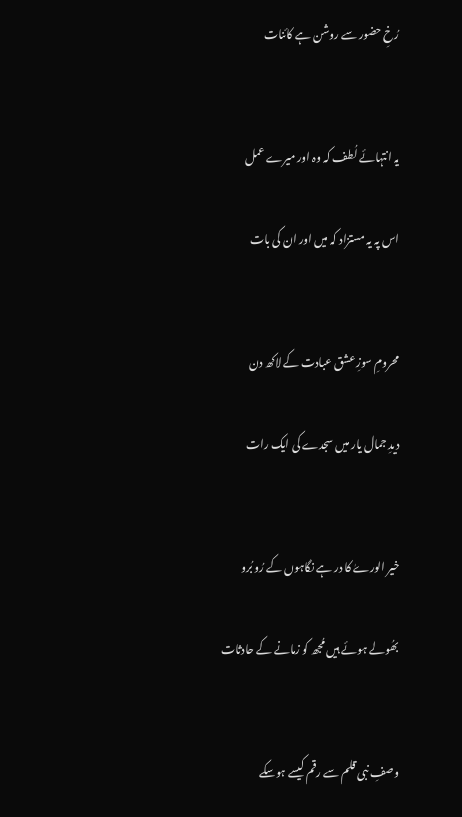رُخِ حضور سے روشن ہے کائنات


یہ انتہائے لُطف کہ وہ اور میرے عمل

اس پہ یہ مستزاد کہ میں اور ان کی بات


محرومِ سوزِ عشق عبادت کے لاکھ دن

دیدِ جمال یار میں سجدے کی ایک رات


خیر الورےٰ کا در ہے نگاہوں کے رُو بُرو

بھُولے ہوئے ہیں مُجھ کو زمانے کے حادثات


وصفِ نبی قلم سے رقم کیسے ہوسکے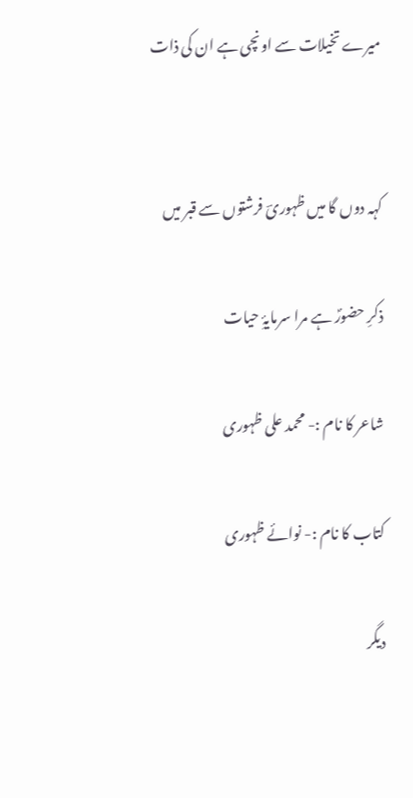میرے تخیلات سے اونچی ہے ان کی ذات


کہہ دوں گا میں ظہوریؔ فرشتوں سے قبر میں

ذکرِ حضورؐ ہے مرا سرمایۂِ حیات

شاعر کا نام :- محمد علی ظہوری

کتاب کا نام :- نوائے ظہوری

دیگر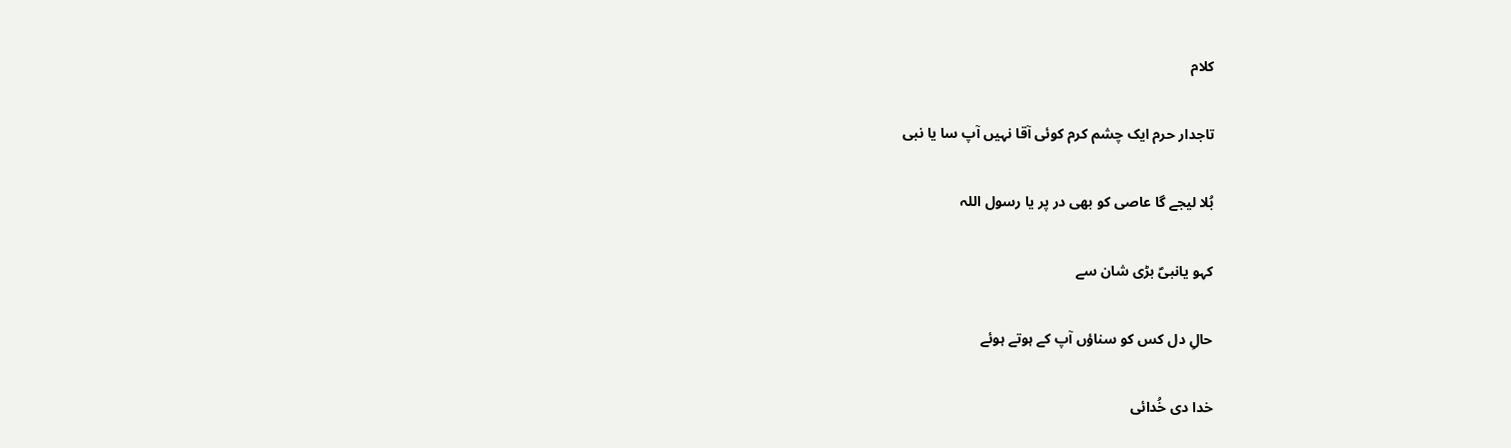کلام

تاجدار حرم ایک چشم کرم کوئی آقا نہیں آپ سا یا نبی

بُلا لیجے گا عاصی کو بھی در پر یا رسول اللہ

کہو یانبیؐ بڑی شان سے

حالِ دل کس کو سناؤں آپ کے ہوتے ہوئے

خدا دی خُدائی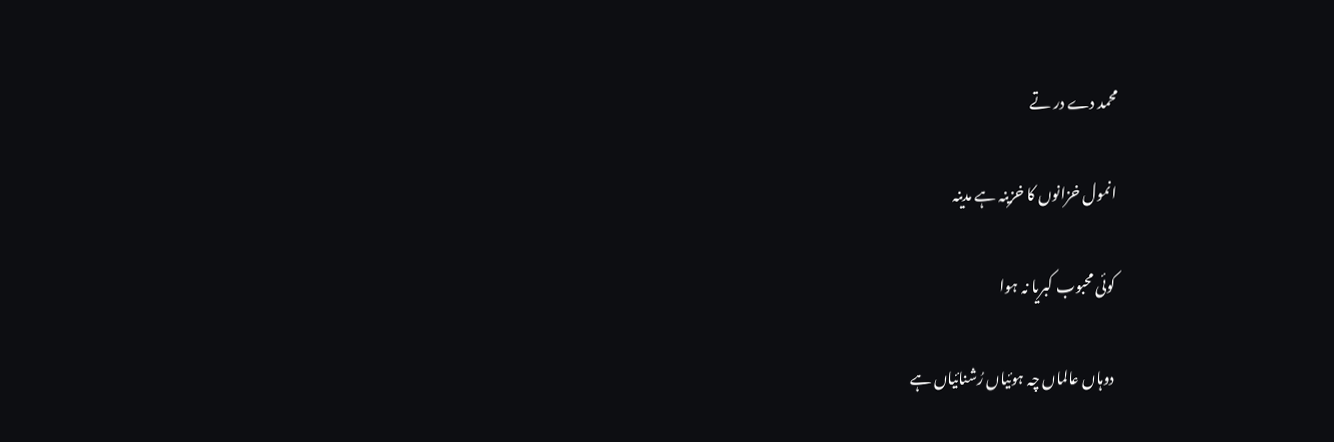محمد دے در تے

انمول خزانوں کا خزینہ ہے مدینہ

کوئی محبوب کبریا نہ ہوا

دوہاں عالماں چہ ہوئیاں رُشنائیاں ہے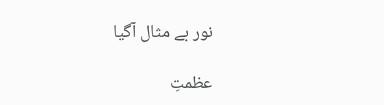نور بے مثال آگیا

عظمتِ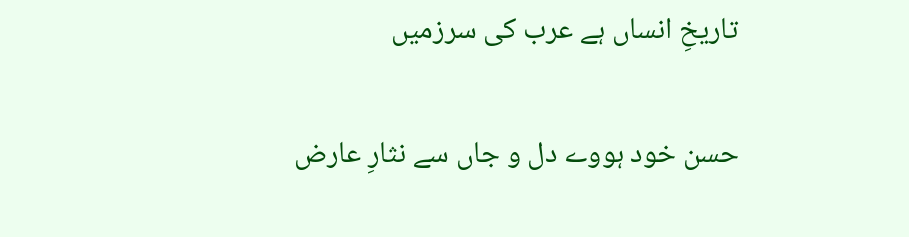تاریخِ انساں ہے عرب کی سرزمیں

حسن خود ہووے دل و جاں سے نثارِ عارض